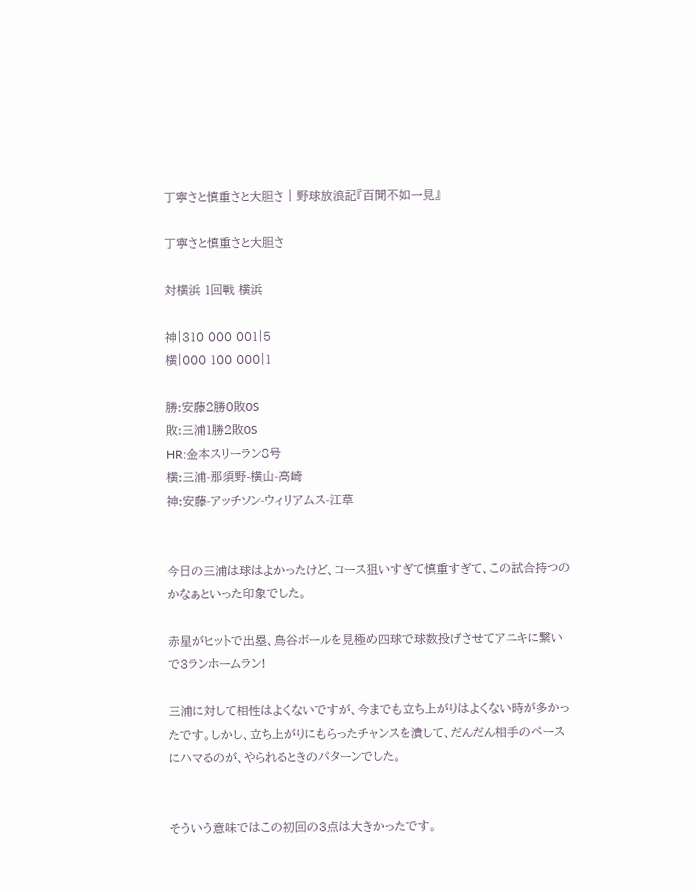丁寧さと慎重さと大胆さ | 野球放浪記『百聞不如一見』

丁寧さと慎重さと大胆さ

対横浜 1回戦 横浜

神|310 000 001|5
横|000 100 000|1

勝:安藤2勝0敗0S
敗:三浦1勝2敗0S
HR:金本スリーラン8号
横:三浦-那須野-横山-高崎
神:安藤-アッチソン-ウィリアムス-江草


今日の三浦は球はよかったけど、コース狙いすぎて慎重すぎて、この試合持つのかなぁといった印象でした。

赤星がヒットで出塁、鳥谷ボールを見極め四球で球数投げさせてアニキに繋いで3ランホームラン!

三浦に対して相性はよくないですが、今までも立ち上がりはよくない時が多かったです。しかし、立ち上がりにもらったチャンスを潰して、だんだん相手のペースにハマるのが、やられるときのパターンでした。


そういう意味ではこの初回の3点は大きかったです。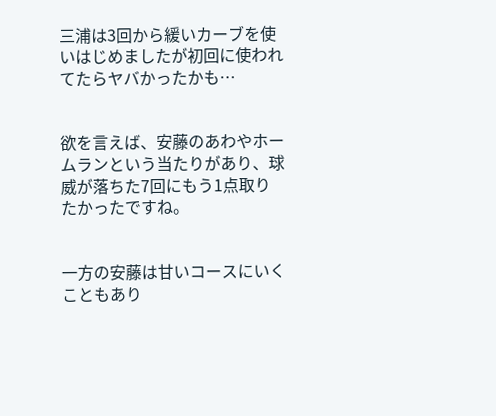三浦は3回から緩いカーブを使いはじめましたが初回に使われてたらヤバかったかも…


欲を言えば、安藤のあわやホームランという当たりがあり、球威が落ちた7回にもう1点取りたかったですね。


一方の安藤は甘いコースにいくこともあり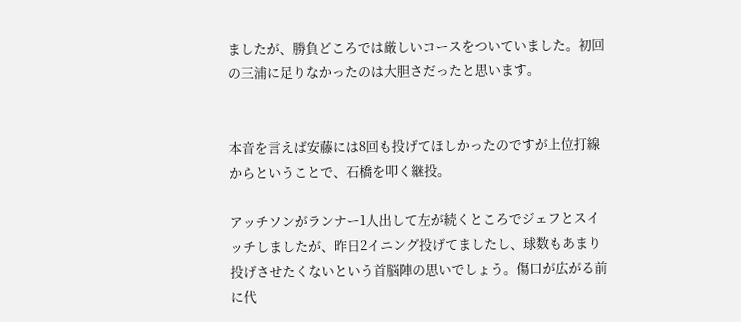ましたが、勝負どころでは厳しいコースをついていました。初回の三浦に足りなかったのは大胆さだったと思います。


本音を言えば安藤には8回も投げてほしかったのですが上位打線からということで、石橋を叩く継投。

アッチソンがランナー1人出して左が続くところでジェフとスイッチしましたが、昨日2イニング投げてましたし、球数もあまり投げさせたくないという首脳陣の思いでしょう。傷口が広がる前に代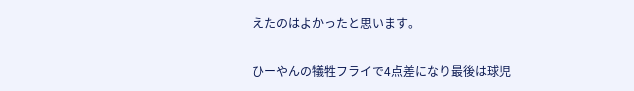えたのはよかったと思います。


ひーやんの犠牲フライで4点差になり最後は球児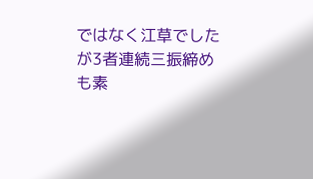ではなく江草でしたが3者連続三振締めも素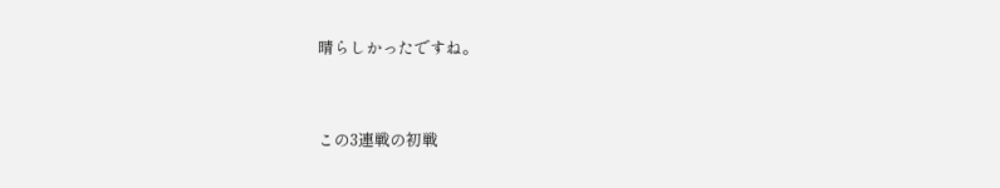晴らしかったですね。


この3連戦の初戦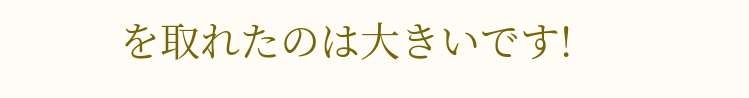を取れたのは大きいです!